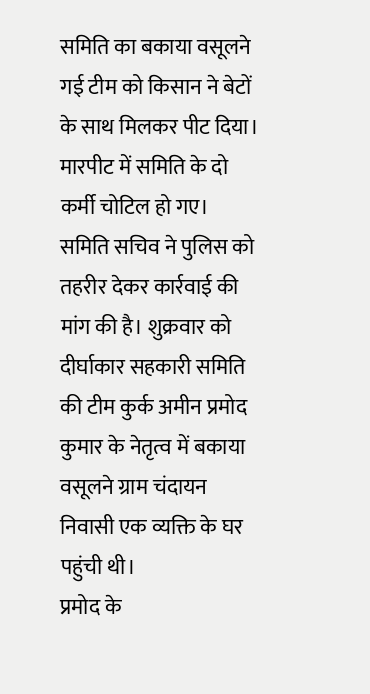समिति का बकाया वसूलने गई टीम को किसान ने बेटों के साथ मिलकर पीट दिया। मारपीट में समिति के दो कर्मी चोटिल हो गए। समिति सचिव ने पुलिस को तहरीर देकर कार्रवाई की मांग की है। शुक्रवार को दीर्घाकार सहकारी समिति की टीम कुर्क अमीन प्रमोद कुमार के नेतृत्व में बकाया वसूलने ग्राम चंदायन निवासी एक व्यक्ति के घर पहुंची थी।
प्रमोद के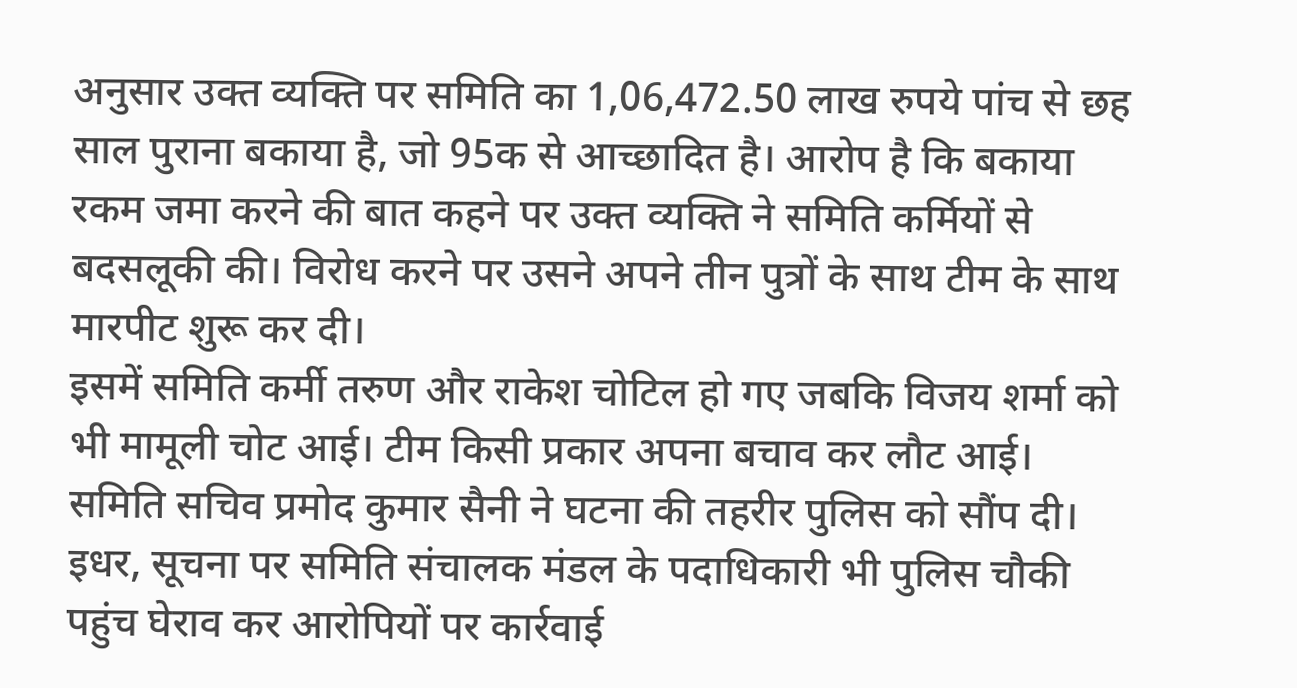अनुसार उक्त व्यक्ति पर समिति का 1,06,472.50 लाख रुपये पांच से छह साल पुराना बकाया है, जो 95क से आच्छादित है। आरोप है कि बकाया रकम जमा करने की बात कहने पर उक्त व्यक्ति ने समिति कर्मियों से बदसलूकी की। विरोध करने पर उसने अपने तीन पुत्रों के साथ टीम के साथ मारपीट शुरू कर दी।
इसमें समिति कर्मी तरुण और राकेश चोटिल हो गए जबकि विजय शर्मा को भी मामूली चोट आई। टीम किसी प्रकार अपना बचाव कर लौट आई। समिति सचिव प्रमोद कुमार सैनी ने घटना की तहरीर पुलिस को सौंप दी। इधर, सूचना पर समिति संचालक मंडल के पदाधिकारी भी पुलिस चौकी पहुंच घेराव कर आरोपियों पर कार्रवाई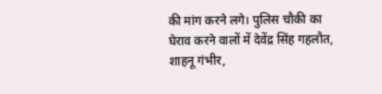की मांग करने लगे। पुलिस चौकी का घेराव करने वालों में देवेंद्र सिंह गहलौत, शाहनू गंभीर,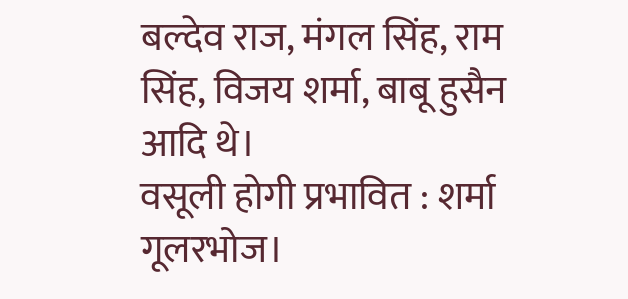बल्देव राज, मंगल सिंह, राम सिंह, विजय शर्मा, बाबू हुसैन आदि थे।
वसूली होगी प्रभावित : शर्मा
गूलरभोज।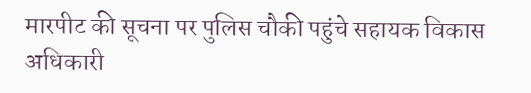मारपीट की सूचना पर पुलिस चौकी पहुंचे सहायक विकास अधिकारी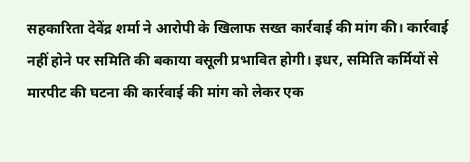सहकारिता देवेंद्र शर्मा ने आरोपी के खिलाफ सख्त कार्रवाई की मांग की। कार्रवाई नहीं होने पर समिति की बकाया वसूली प्रभावित होगी। इधर, समिति कर्मियों से मारपीट की घटना की कार्रवाई की मांग को लेकर एक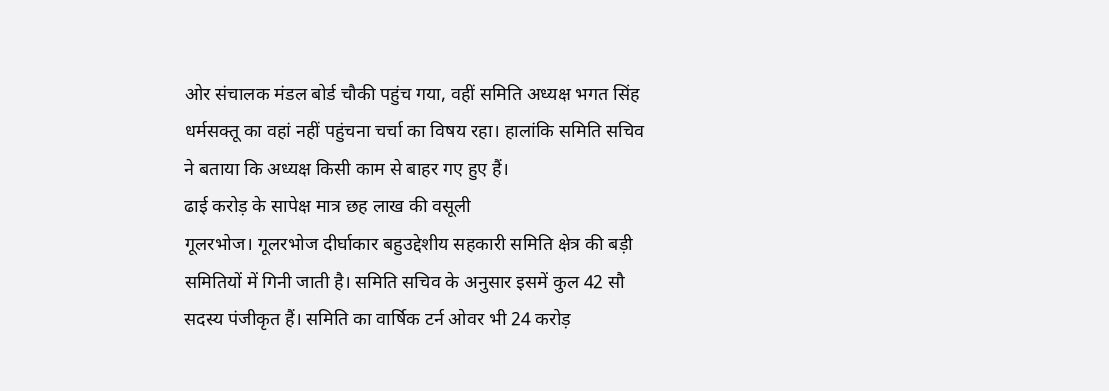ओर संचालक मंडल बोर्ड चौकी पहुंच गया, वहीं समिति अध्यक्ष भगत सिंह धर्मसक्तू का वहां नहीं पहुंचना चर्चा का विषय रहा। हालांकि समिति सचिव ने बताया कि अध्यक्ष किसी काम से बाहर गए हुए हैं।
ढाई करोड़ के सापेक्ष मात्र छह लाख की वसूली
गूलरभोज। गूलरभोज दीर्घाकार बहुउद्देशीय सहकारी समिति क्षेत्र की बड़ी समितियों में गिनी जाती है। समिति सचिव के अनुसार इसमें कुल 42 सौ सदस्य पंजीकृत हैं। समिति का वार्षिक टर्न ओवर भी 24 करोड़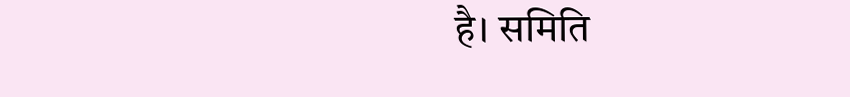है। समिति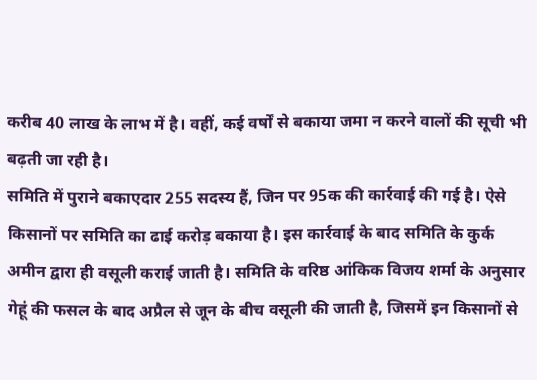करीब 40 लाख के लाभ में है। वहीं, कई वर्षों से बकाया जमा न करने वालों की सूची भी बढ़ती जा रही है।
समिति में पुराने बकाएदार 255 सदस्य हैं, जिन पर 95क की कार्रवाई की गई है। ऐसे किसानों पर समिति का ढाई करोड़ बकाया है। इस कार्रवाई के बाद समिति के कुर्क अमीन द्वारा ही वसूली कराई जाती है। समिति के वरिष्ठ आंकिक विजय शर्मा के अनुसार गेहूं की फसल के बाद अप्रैल से जून के बीच वसूली की जाती है, जिसमें इन किसानों से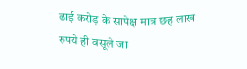ढाई करोड़ के सापेक्ष मात्र छह लाख रुपये ही वसूले जा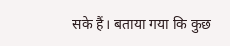सके हैं। बताया गया कि कुछ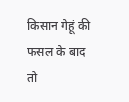किसान गेहूं की फसल के बाद तो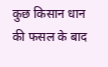कुछ किसान धान की फसल के बाद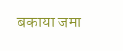बकाया जमा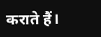कराते हैं।